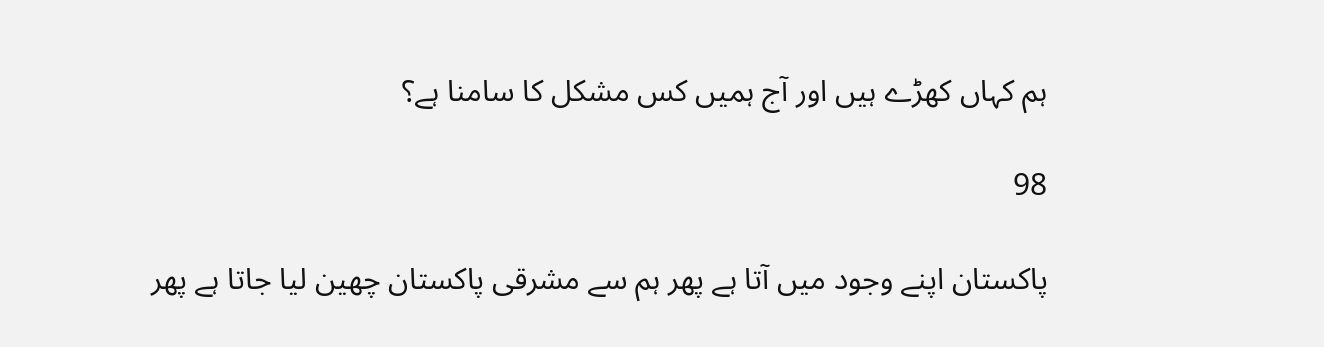ہم کہاں کھڑے ہیں اور آج ہمیں کس مشکل کا سامنا ہے؟

98

پاکستان اپنے وجود میں آتا ہے پھر ہم سے مشرقی پاکستان چھین لیا جاتا ہے پھر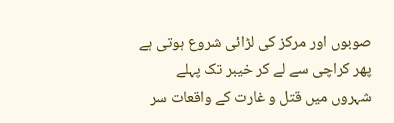صوبوں اور مرکز کی لڑائی شروع ہوتی ہے پھر کراچی سے لے کر خیبر تک پہلے شہروں میں قتل و غارت کے واقعات سر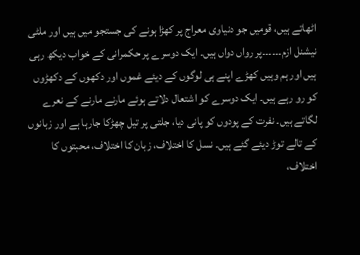اٹھاتے ہیں، قومیں جو دنیاوی معراج پر کھڑا ہونے کی جستجو میں ہیں اور ملٹی نیشنل ازم۔۔۔۔۔۔پر رواں دواں ہیں۔ ایک دوسرے پر حکمرانی کے خواب دیکھ رہی ہیں اور ہم وہیں کھڑے اپنے ہی لوگوں کے دیئے غموں اور دکھوں کے دکھڑوں کو رو رہے ہیں۔ ایک دوسرے کو اشتعال دلاتے ہوئے مارنے مارنے کے نعرے لگاتے ہیں۔ نفرت کے پودوں کو پانی دیا، جلتی پر تیل چھڑکا جارہا ہے اور زبانوں کے تالے توڑ دیئے گئے ہیں۔ نسل کا اختلاف، زبان کا اختلاف، محبتوں کا اختلاف،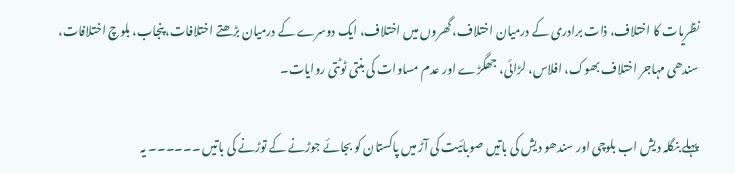نظریات کا اختلاف، ذات برادری کے درمیان اختلاف، گھروں میں اختلاف، ایک دوسرے کے درمیان بڑھتے اختلافات، پنجاب، بلوچ اختلافات، سندھی مہاجر اختلاف بھوک، افلاس، لڑائی، جھگڑے اور عدم مساوات کی بنتی ٹوٹتی روایات۔

پہلے بنگلہ دیش اب بلوچی اور سندھو دیش کی باتیں صوبائیت کی آڑ میں پاکستان کو بجائے جوڑنے کے توڑنے کی باتیں ۔۔۔۔۔۔ یہ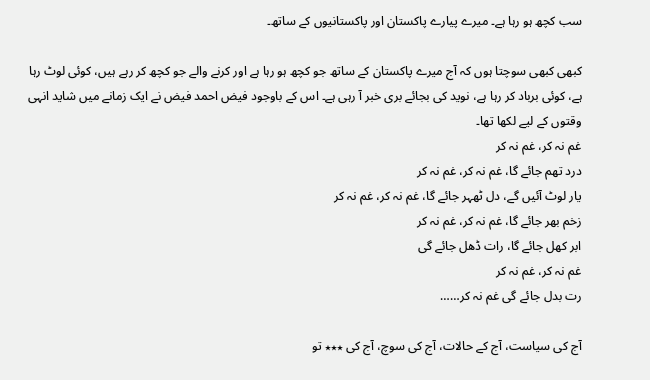سب کچھ ہو رہا ہے۔ میرے پیارے پاکستان اور پاکستانیوں کے ساتھ۔

کبھی کبھی سوچتا ہوں کہ آج میرے پاکستان کے ساتھ جو کچھ ہو رہا ہے اور کرنے والے جو کچھ کر رہے ہیں، کوئی لوٹ رہا ہے، کوئی برباد کر رہا ہے، نوید کی بجائے بری خبر آ رہی ہے۔ اس کے باوجود فیض احمد فیض نے ایک زمانے میں شاید انہی وقتوں کے لیے لکھا تھا۔
غم نہ کر، غم نہ کر
درد تھم جائے گا، غم نہ کر، غم نہ کر
یار لوٹ آئیں گے، دل ٹھہر جائے گا، غم نہ کر، غم نہ کر
زخم بھر جائے گا، غم نہ کر، غم نہ کر
ابر کھل جائے گا، رات ڈھل جائے گی
غم نہ کر، غم نہ کر
رت بدل جائے گی غم نہ کر……

آج کی سیاست، آج کے حالات، آج کی سوچ، آج کی ٭٭٭ تو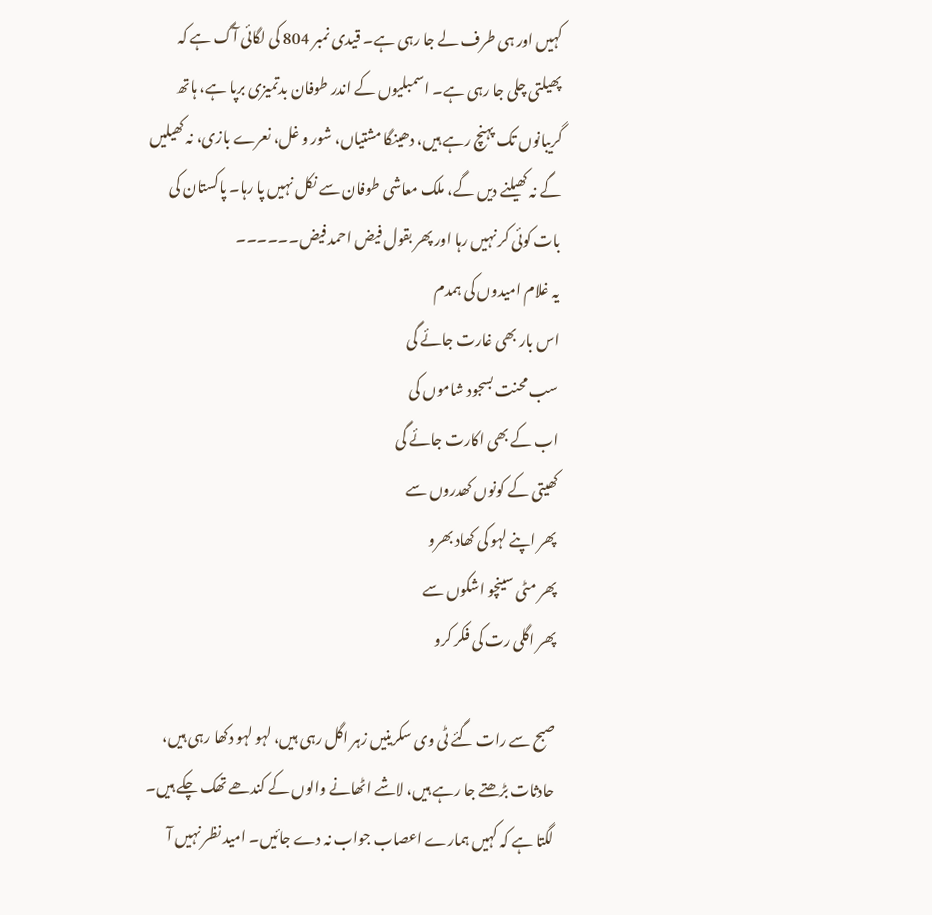کہیں اور ہی طرف لے جا رہی ہے۔ قیدی نمبر 804 کی لگائی آگ ہے کہ پھیلتی چلی جا رہی ہے۔ اسمبلیوں کے اندر طوفان بدتمیزی برپا ہے، ہاتھ گریبانوں تک پہنچ رہے ہیں، دھینگا مشتیاں، شور و غل، نعرے بازی، نہ کھیلیں گے نہ کھیلنے دیں گے، ملک معاشی طوفان سے نکل نہیں پا رہا۔ پاکستان کی بات کوئی کر نہیں رہا اور پھر بقول فیض احمد فیض۔۔۔۔۔۔
یہ غلام امیدوں کی ہمدم
اس بار بھی غارت جائے گی
سب محنت بسجود شاموں کی
اب کے بھی اکارت جائے گی
کھیتی کے کونوں کھدروں سے
پھر اپنے لہو کی کھاد بھرو
پھر مٹی سینچو اشکوں سے
پھر اگلی رت کی فکر کرو

صبح سے رات گئے ٹی وی سکرینیں زہر اگل رہی ہیں، لہو لہو دکھا رہی ہیں، حادثات بڑھتے جا رہے ہیں، لاشے اٹھانے والوں کے کندھے تھک چکے ہیں۔ لگتا ہے کہ کہیں ہمارے اعصاب جواب نہ دے جائیں۔ امید نظر نہیں آ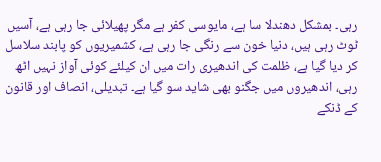رہی۔ بمشکل دھندلا سا ہے، مایوسی کفر ہے مگر پھیلائی جا رہی ہے، آسیں ٹوٹ رہی ہیں، دنیا خون سے رنگی جا رہی ہے، کشمیریوں کو پابند سلاسل کر دیا گیا ہے، ظلمت کی اندھیری رات میں ان کیلئے کوئی آواز نہیں اٹھ رہی، اندھیروں میں جگنو بھی شاید سو گیا ہے۔ تبدیلی، انصاف اور قانون کے ڈنکے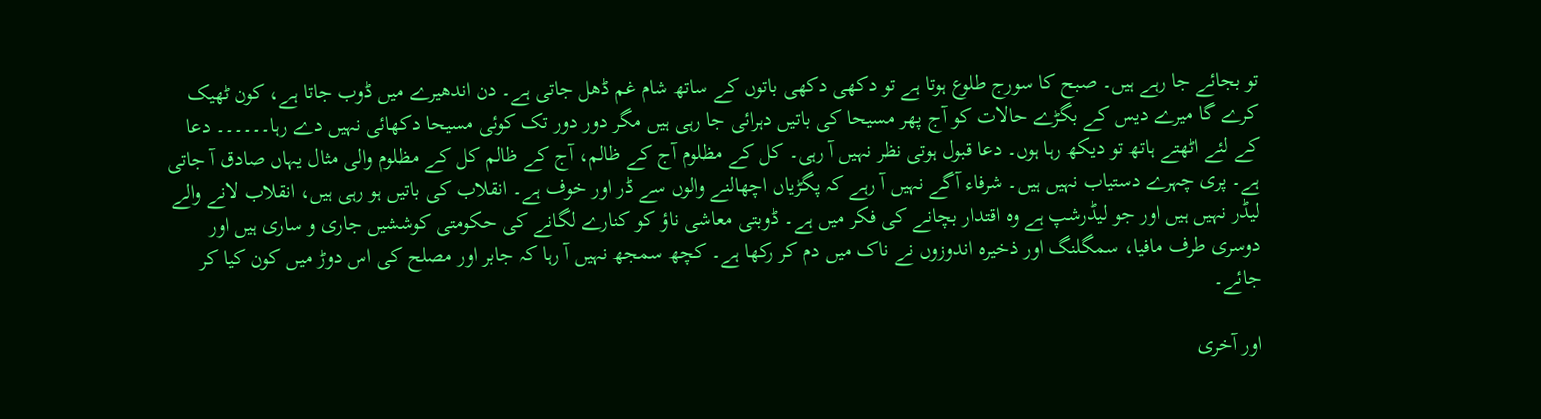تو بجائے جا رہے ہیں۔ صبح کا سورج طلوع ہوتا ہے تو دکھی دکھی باتوں کے ساتھ شام غم ڈھل جاتی ہے۔ دن اندھیرے میں ڈوب جاتا ہے، کون ٹھیک کرے گا میرے دیس کے بگڑے حالات کو آج پھر مسیحا کی باتیں دہرائی جا رہی ہیں مگر دور دور تک کوئی مسیحا دکھائی نہیں دے رہا۔۔۔۔۔۔ دعا کے لئے اٹھتے ہاتھ تو دیکھ رہا ہوں۔ دعا قبول ہوتی نظر نہیں آ رہی۔ کل کے مظلوم آج کے ظالم، آج کے ظالم کل کے مظلوم والی مثال یہاں صادق آ جاتی ہے۔ پری چہرے دستیاب نہیں ہیں۔ شرفاء آگے نہیں آ رہے کہ پگڑیاں اچھالنے والوں سے ڈر اور خوف ہے۔ انقلاب کی باتیں ہو رہی ہیں، انقلاب لانے والے لیڈر نہیں ہیں اور جو لیڈرشپ ہے وہ اقتدار بچانے کی فکر میں ہے۔ ڈوبتی معاشی ناؤ کو کنارے لگانے کی حکومتی کوششیں جاری و ساری ہیں اور دوسری طرف مافیا، سمگلنگ اور ذخیرہ اندوزوں نے ناک میں دم کر رکھا ہے۔ کچھ سمجھ نہیں آ رہا کہ جابر اور مصلح کی اس دوڑ میں کون کیا کر جائے۔

اور آخری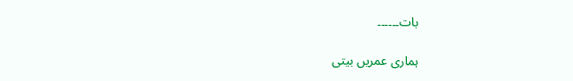بات۔۔۔۔۔۔

ہماری عمریں بیتی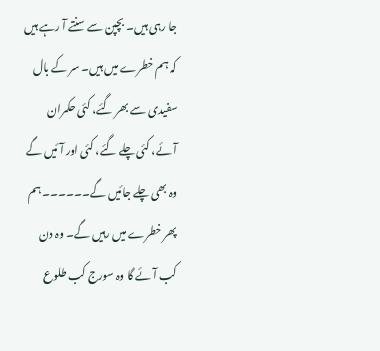جا رہی ہیں۔ بچپن سے سنتے آ رہے ہیں کہ ہم خطرے میں ہیں۔ سر کے بال سفیدی سے بھر گئے، کئی حکمران آئے، کئی چلے گئے، کئی اور آئیں گے وہ بھی چلے جائیں گے۔۔۔۔۔۔ ہم پھر خطرے میں رہیں گے۔ وہ دن کب آئے گا وہ سورج کب طلوع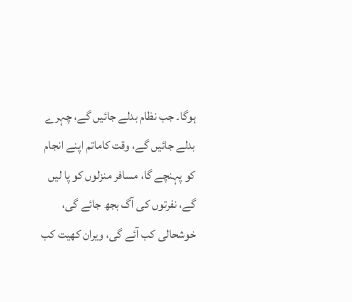ہوگا۔ جب نظام بدلے جائیں گے، چہرے بدلے جائیں گے، وقت کاماتم اپنے انجام کو پہنچے گا، مسافر منزلوں کو پا لیں گے، نفرتوں کی آگ بجھ جائے گی، خوشحالی کب آئے گی، ویران کھیت کب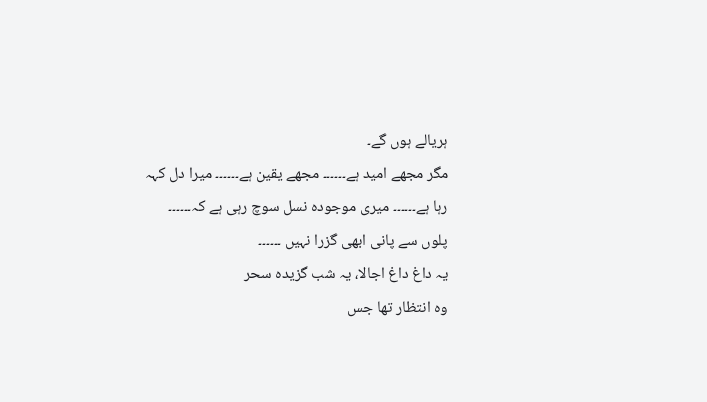ہریالے ہوں گے۔
مگر مجھے امید ہے۔۔۔۔۔۔ مجھے یقین ہے۔۔۔۔۔۔ میرا دل کہہ رہا ہے۔۔۔۔۔۔ میری موجودہ نسل سوچ رہی ہے کہ۔۔۔۔۔۔ پلوں سے پانی ابھی گزرا نہیں ۔۔۔۔۔۔
یہ داغ داغ اجالا، یہ شب گزیدہ سحر
وہ انتظار تھا جس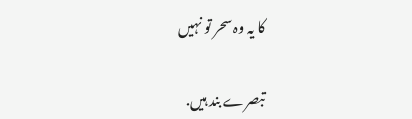کا یہ وہ سحر تو نہیں

تبصرے بند ہیں.